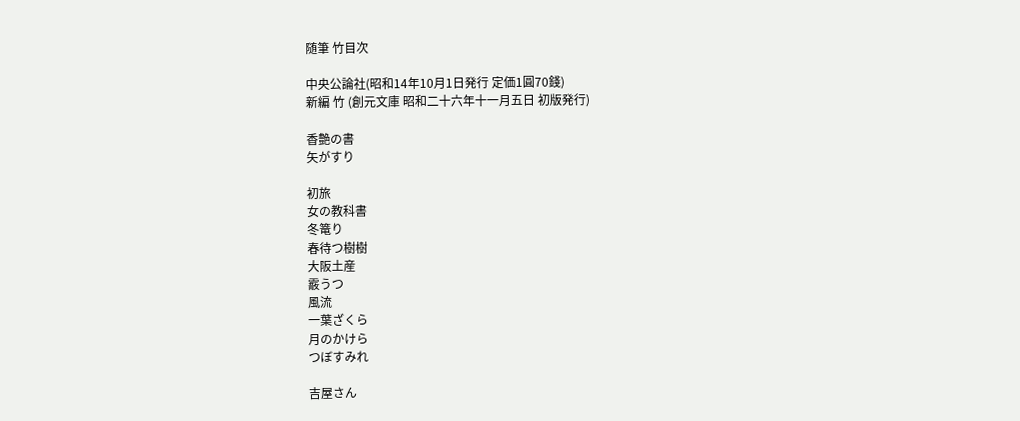随筆 竹目次

中央公論社(昭和14年10月1日発行 定価1圓70錢)
新編 竹 (創元文庫 昭和二十六年十一月五日 初版発行)

香艶の書
矢がすり

初旅
女の教科書
冬篭り
春待つ樹樹
大阪土産
霰うつ
風流
一葉ざくら
月のかけら
つぼすみれ

吉屋さん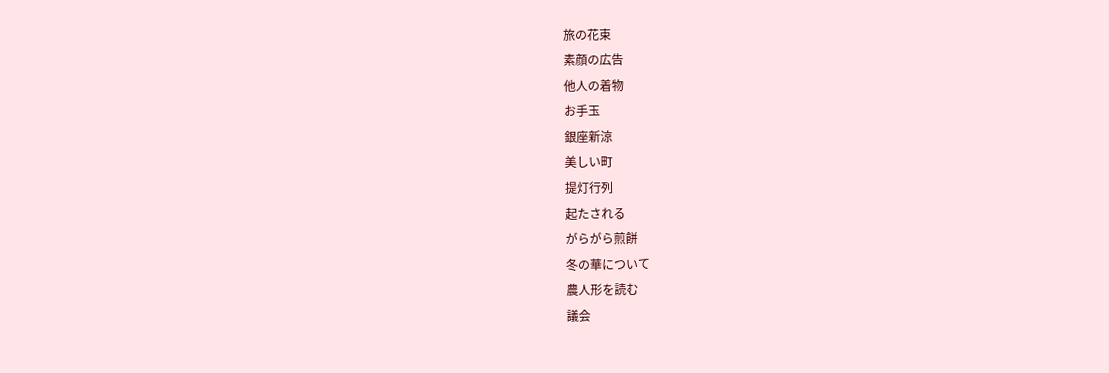旅の花束
素顔の広告
他人の着物
お手玉
銀座新涼
美しい町
提灯行列
起たされる
がらがら煎餅
冬の華について
農人形を読む
議会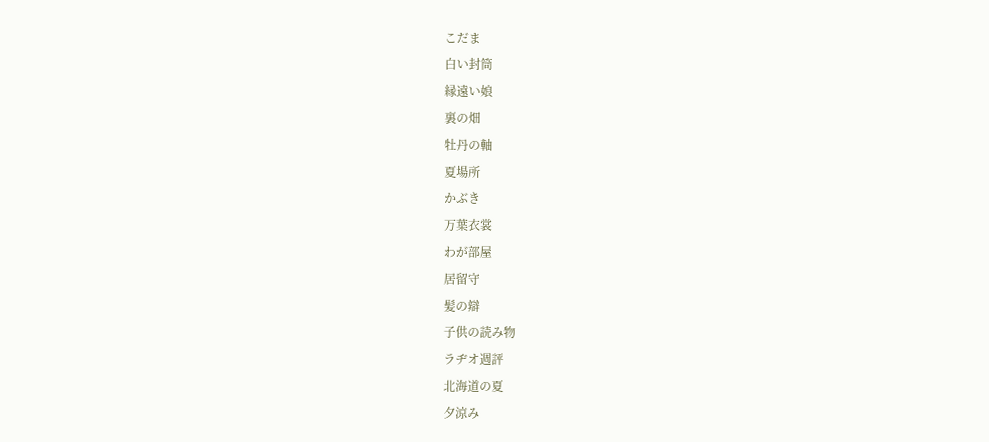こだま
白い封筒
縁遠い娘
裏の畑
牡丹の軸
夏場所
かぶき
万葉衣裳
わが部屋
居留守
髪の辯
子供の読み物
ラヂオ週評
北海道の夏
夕涼み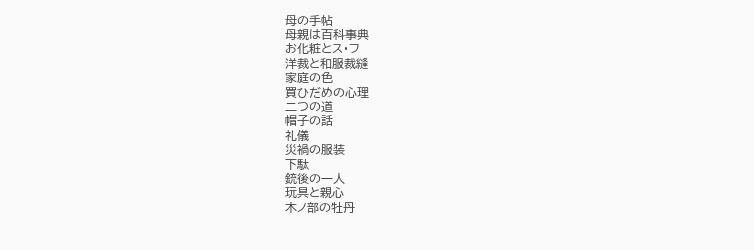母の手帖
母親は百科事典
お化粧とス・フ
洋裁と和服裁縫
家庭の色
買ひだめの心理
二つの道
帽子の話
礼儀
災禍の服装
下駄
銃後の一人
玩具と親心
木ノ部の牡丹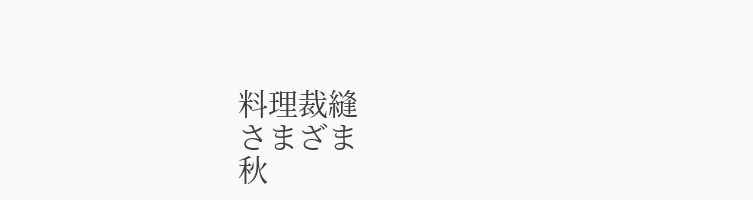料理裁縫
さまざま
秋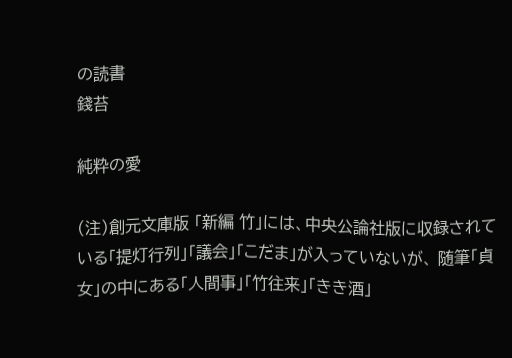の読書
錢苔

純粋の愛

(注)創元文庫版 「新編 竹」には、中央公論社版に収録されている「提灯行列」「議会」「こだま」が入っていないが、 随筆「貞女」の中にある「人間事」「竹往来」「きき酒」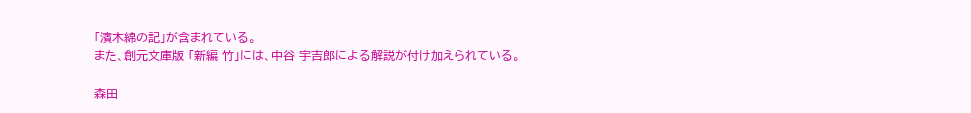「濱木綿の記」が含まれている。
また、創元文庫版 「新編 竹」には、中谷 宇吉郎による解説が付け加えられている。

森田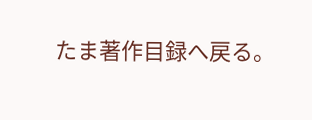たま著作目録へ戻る。